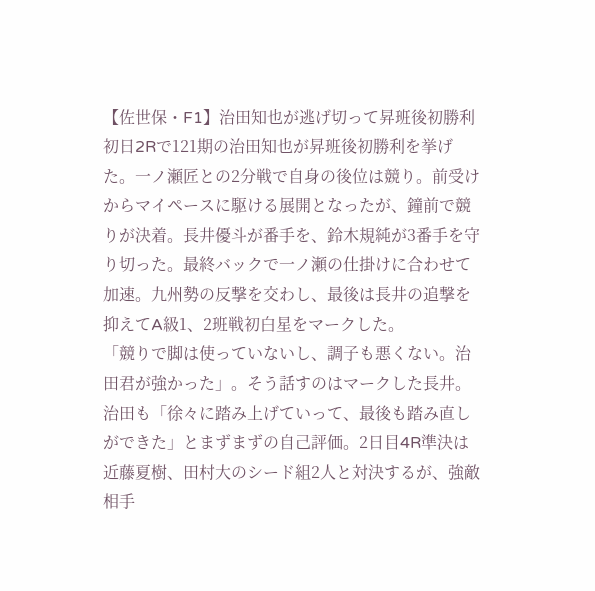【佐世保・F1】治田知也が逃げ切って昇班後初勝利
初日2Rで121期の治田知也が昇班後初勝利を挙げた。一ノ瀬匠との2分戦で自身の後位は競り。前受けからマイペースに駆ける展開となったが、鐘前で競りが決着。長井優斗が番手を、鈴木規純が3番手を守り切った。最終バックで一ノ瀬の仕掛けに合わせて加速。九州勢の反撃を交わし、最後は長井の追撃を抑えてA級1、2班戦初白星をマークした。
「競りで脚は使っていないし、調子も悪くない。治田君が強かった」。そう話すのはマークした長井。治田も「徐々に踏み上げていって、最後も踏み直しができた」とまずまずの自己評価。2日目4R準決は近藤夏樹、田村大のシード組2人と対決するが、強敵相手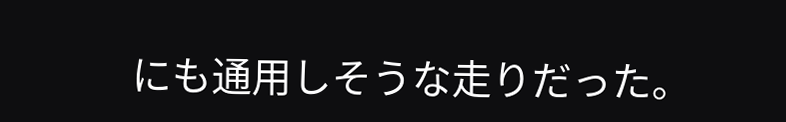にも通用しそうな走りだった。